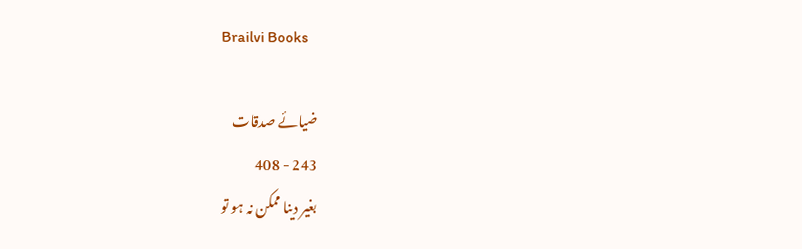Brailvi Books

ضیائے صدقات
243 - 408
بغير دينا ممکن نہ ہو تو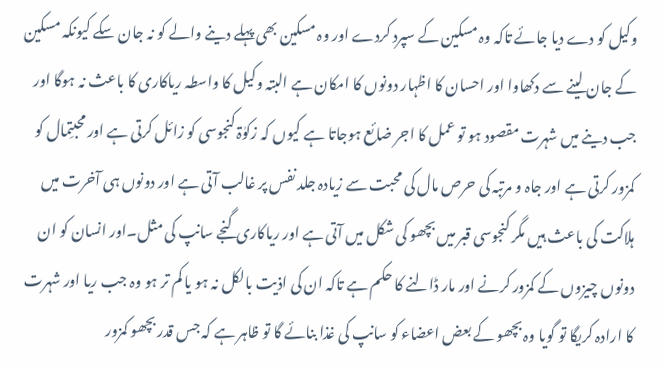وکيل کو دے ديا جائے تاکہ وہ مسکين کے سپرد کردے اور وہ مسکين بھی پہلے دينے والے کو نہ جان سکے کيونکہ مسکين کے جان لينے سے دکھاوا اور احسان کا اظہار دونوں کا امکان ہے البتہ وکيل کا واسطہ رياکاری کا باعث نہ ہوگا اور جب دينے ميں شہرت مقصود ہو تو عمل کا اجر ضائع ہوجاتا ہے کيوں کہ زکوٰۃ کنجوسی کو زائل کرتی ہے اور محبتِمال کو کمزور کرتی ہے اور جاہ و مرتبہ کی حرص مال کی محبت سے زيادہ جلد نفس پر غالب آتی ہے اور دونوں ہی آخرت ميں ہلاکت کی باعث ہيں مگر کنجوسی قبر ميں بچھو کی شکل ميں آتی ہے اور رياکاری گنجے سانپ کی مثل۔اور انسان کو ان دونوں چیزوں کے کمزور کرنے اور مار ڈالنے کا حکم ہے تاکہ ان کی اذیت بالکل نہ ہو یا کم تر ہو وہ جب ریا اور شہرت کا ارادہ کریگا تو گويا وہ بچھو کے بعض اعضاء کو سانپ کی غذا بنائے گا تو ظاہر ہے کہ جس قدر بچھو کمزور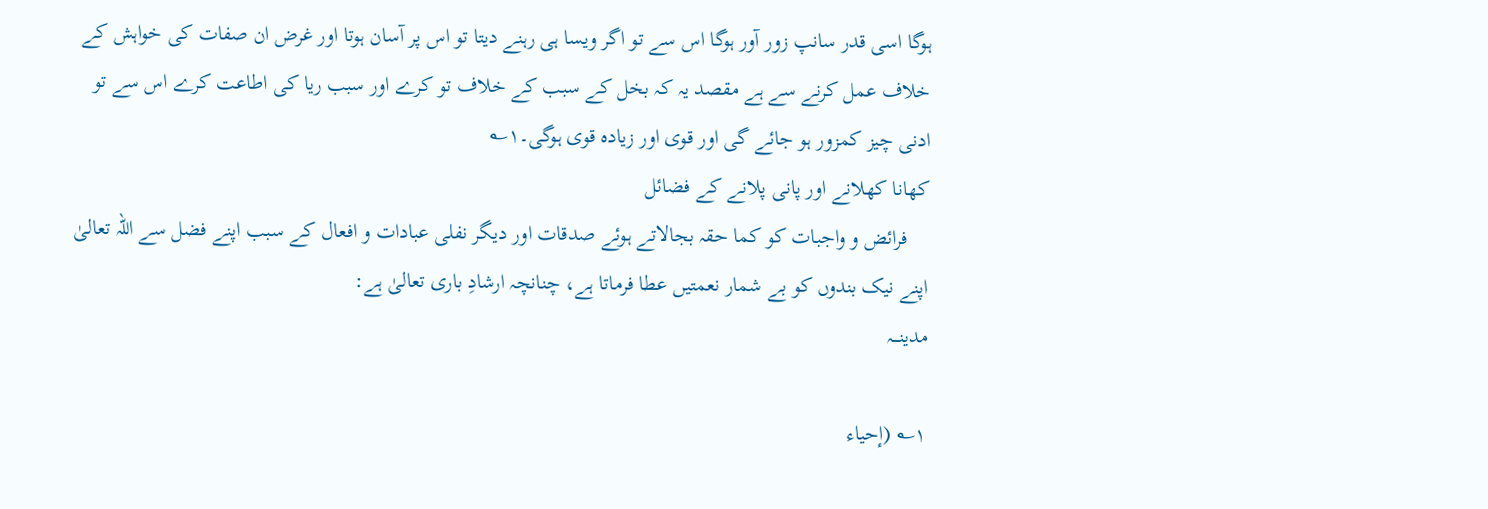ہوگا اسی قدر سانپ زور آور ہوگا اس سے تو اگر ویسا ہی رہنے دیتا تو اس پر آسان ہوتا اور غرض ان صفات کی خواہش کے خلاف عمل کرنے سے ہے مقصد یہ کہ بخل کے سبب کے خلاف تو کرے اور سبب ریا کی اطاعت کرے اس سے تو ادنی چیز کمزور ہو جائے گی اور قوی اور زیادہ قوی ہوگی۔۱؎
کھانا کھلانے اور پانی پلانے کے فضائل
    فرائض و واجبات کو کما حقہ بجالاتے ہوئے صدقات اور دیگر نفلی عبادات و افعال کے سبب اپنے فضل سے اللہ تعالیٰ اپنے نيک بندوں کو بے شمار نعمتيں عطا فرماتا ہے، چنانچہ ارشادِ باری تعالیٰ ہے:
مدینـــہ

۱؎ (إحياء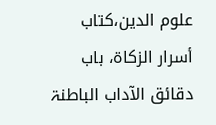علوم الدين،کتاب أسرار الزکاۃ، باب دقائق الآداب الباطنۃ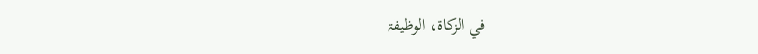في الزکاۃ، الوظيفۃ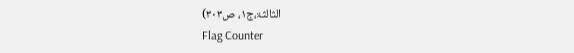الثالثۃ،ج۱، ص۳۰۳)
Flag Counter